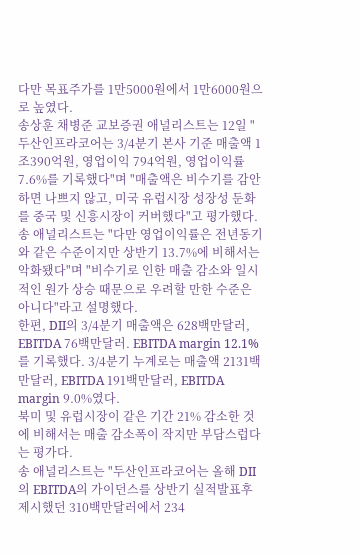다만 목표주가를 1만5000원에서 1만6000원으로 높였다.
송상훈 채병준 교보증권 애널리스트는 12일 "두산인프라코어는 3/4분기 본사 기준 매출액 1조390억원, 영업이익 794억원, 영업이익률 7.6%를 기록했다"며 "매출액은 비수기를 감안하면 나쁘지 않고, 미국 유럽시장 성장성 둔화를 중국 및 신흥시장이 커버했다"고 평가했다.
송 애널리스트는 "다만 영업이익률은 전년동기와 같은 수준이지만 상반기 13.7%에 비해서는 악화됐다"며 "비수기로 인한 매출 감소와 일시적인 원가 상승 때문으로 우려할 만한 수준은 아니다"라고 설명했다.
한편, DII의 3/4분기 매출액은 628백만달러, EBITDA 76백만달러. EBITDA margin 12.1%를 기록했다. 3/4분기 누계로는 매출액 2131백만달러, EBITDA 191백만달러, EBITDA margin 9.0%였다.
북미 및 유럽시장이 같은 기간 21% 감소한 것에 비해서는 매출 감소폭이 작지만 부담스럽다는 평가다.
송 애널리스트는 "두산인프라코어는 올해 DII의 EBITDA의 가이던스를 상반기 실적발표후 제시했던 310백만달러에서 234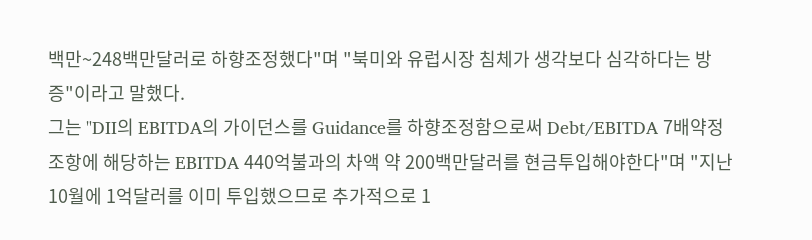백만~248백만달러로 하향조정했다"며 "북미와 유럽시장 침체가 생각보다 심각하다는 방증"이라고 말했다.
그는 "DII의 EBITDA의 가이던스를 Guidance를 하향조정함으로써 Debt/EBITDA 7배약정조항에 해당하는 EBITDA 440억불과의 차액 약 200백만달러를 현금투입해야한다"며 "지난 10월에 1억달러를 이미 투입했으므로 추가적으로 1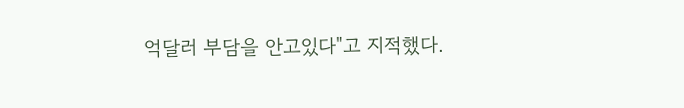억달러 부담을 안고있다"고 지적했다.